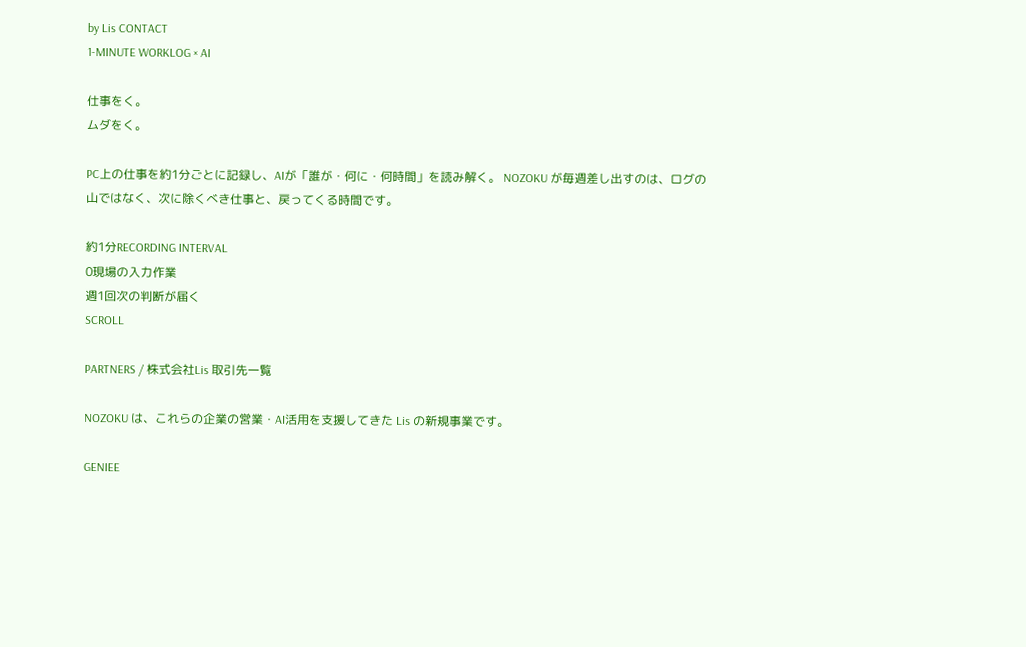by Lis CONTACT
1-MINUTE WORKLOG × AI

仕事をく。
ムダをく。

PC上の仕事を約1分ごとに記録し、AIが「誰が・何に・何時間」を読み解く。 NOZOKU が毎週差し出すのは、ログの山ではなく、次に除くべき仕事と、戻ってくる時間です。

約1分RECORDING INTERVAL
0現場の入力作業
週1回次の判断が届く
SCROLL

PARTNERS / 株式会社Lis 取引先一覧

NOZOKU は、これらの企業の営業・AI活用を支援してきた Lis の新規事業です。

GENIEE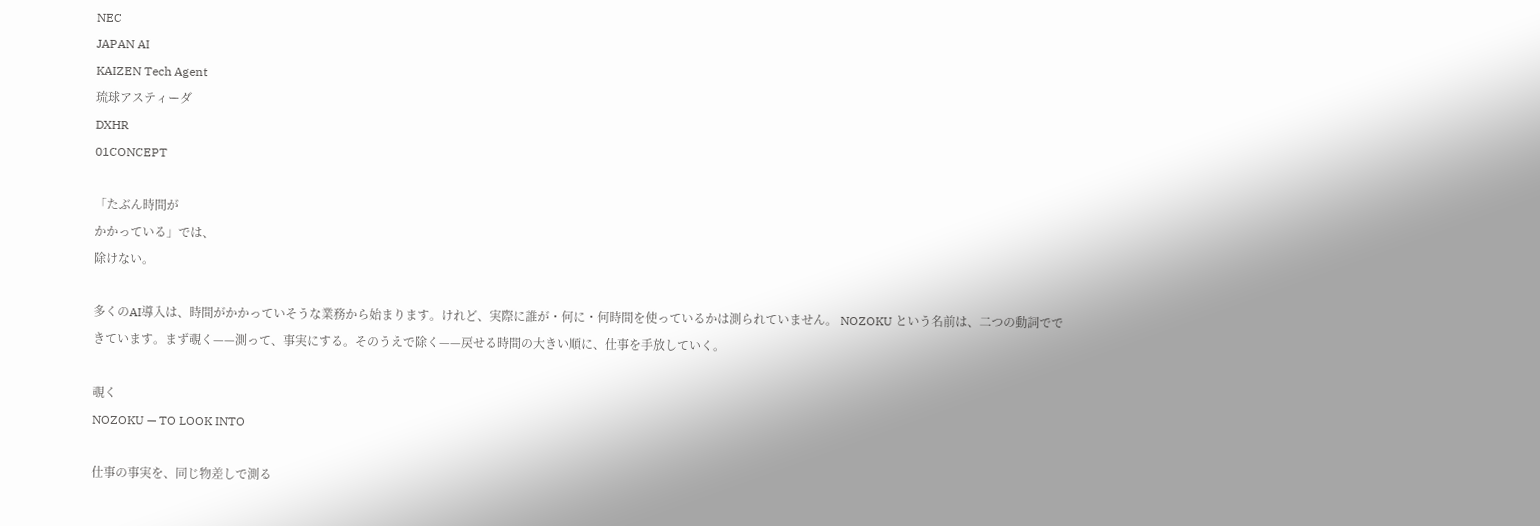NEC
JAPAN AI
KAIZEN Tech Agent
琉球アスティーダ
DXHR
01CONCEPT

「たぶん時間が
かかっている」では、
除けない。

多くのAI導入は、時間がかかっていそうな業務から始まります。けれど、実際に誰が・何に・何時間を使っているかは測られていません。 NOZOKU という名前は、二つの動詞でできています。まず覗く——測って、事実にする。そのうえで除く——戻せる時間の大きい順に、仕事を手放していく。

覗く
NOZOKU — TO LOOK INTO

仕事の事実を、同じ物差しで測る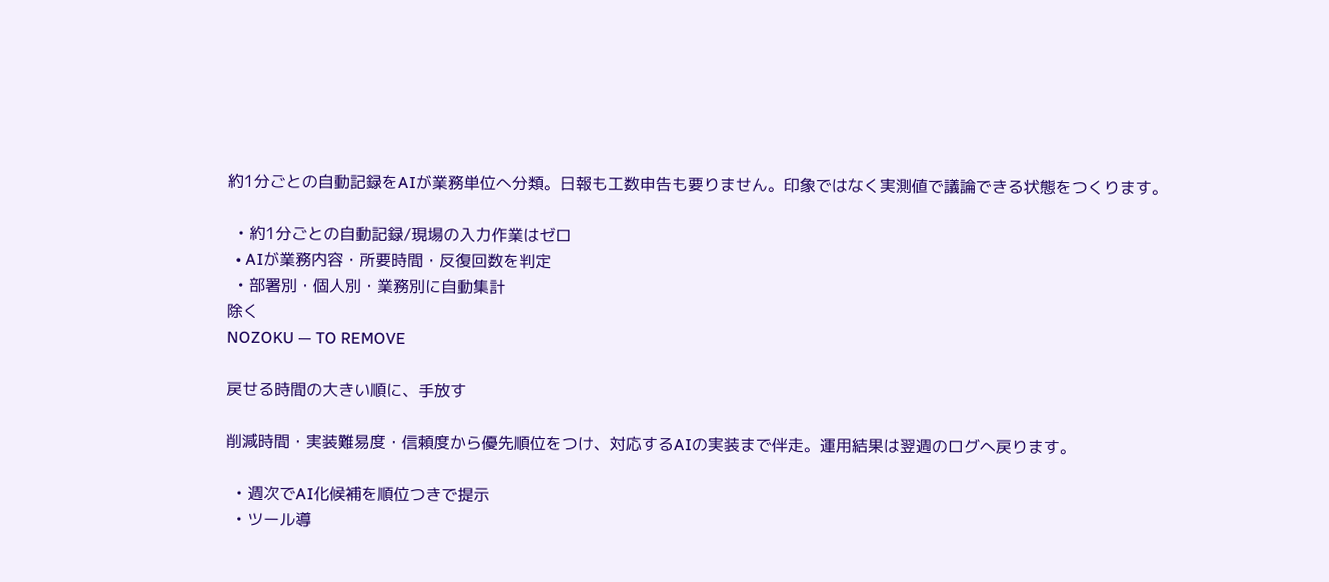約1分ごとの自動記録をAIが業務単位へ分類。日報も工数申告も要りません。印象ではなく実測値で議論できる状態をつくります。

  • 約1分ごとの自動記録/現場の入力作業はゼロ
  • AIが業務内容・所要時間・反復回数を判定
  • 部署別・個人別・業務別に自動集計
除く
NOZOKU — TO REMOVE

戻せる時間の大きい順に、手放す

削減時間・実装難易度・信頼度から優先順位をつけ、対応するAIの実装まで伴走。運用結果は翌週のログへ戻ります。

  • 週次でAI化候補を順位つきで提示
  • ツール導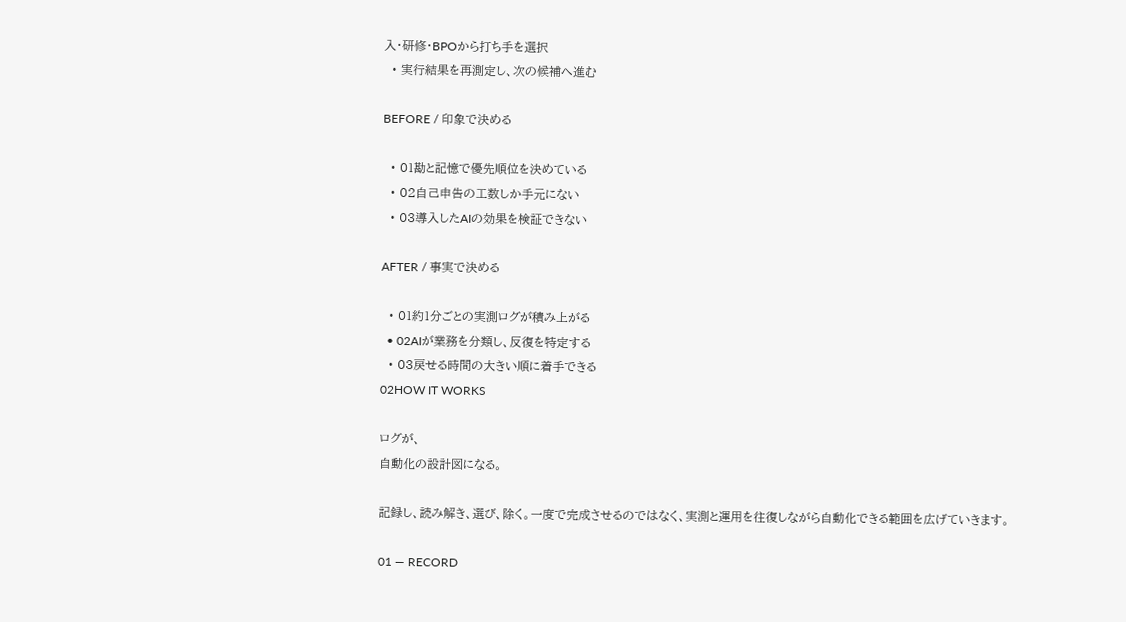入・研修・BPOから打ち手を選択
  • 実行結果を再測定し、次の候補へ進む

BEFORE / 印象で決める

  • 01勘と記憶で優先順位を決めている
  • 02自己申告の工数しか手元にない
  • 03導入したAIの効果を検証できない

AFTER / 事実で決める

  • 01約1分ごとの実測ログが積み上がる
  • 02AIが業務を分類し、反復を特定する
  • 03戻せる時間の大きい順に着手できる
02HOW IT WORKS

ログが、
自動化の設計図になる。

記録し、読み解き、選び、除く。一度で完成させるのではなく、実測と運用を往復しながら自動化できる範囲を広げていきます。

01 — RECORD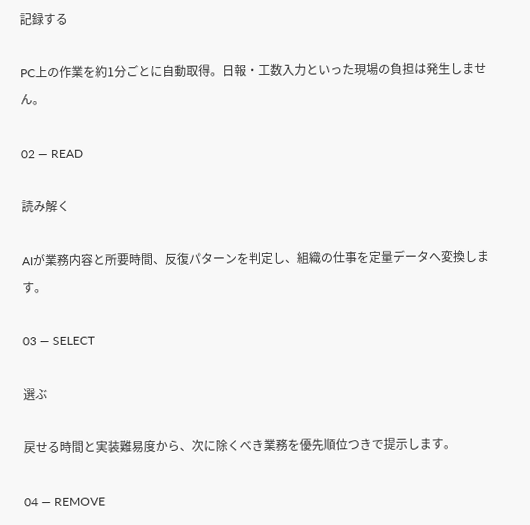記録する

PC上の作業を約1分ごとに自動取得。日報・工数入力といった現場の負担は発生しません。

02 — READ

読み解く

AIが業務内容と所要時間、反復パターンを判定し、組織の仕事を定量データへ変換します。

03 — SELECT

選ぶ

戻せる時間と実装難易度から、次に除くべき業務を優先順位つきで提示します。

04 — REMOVE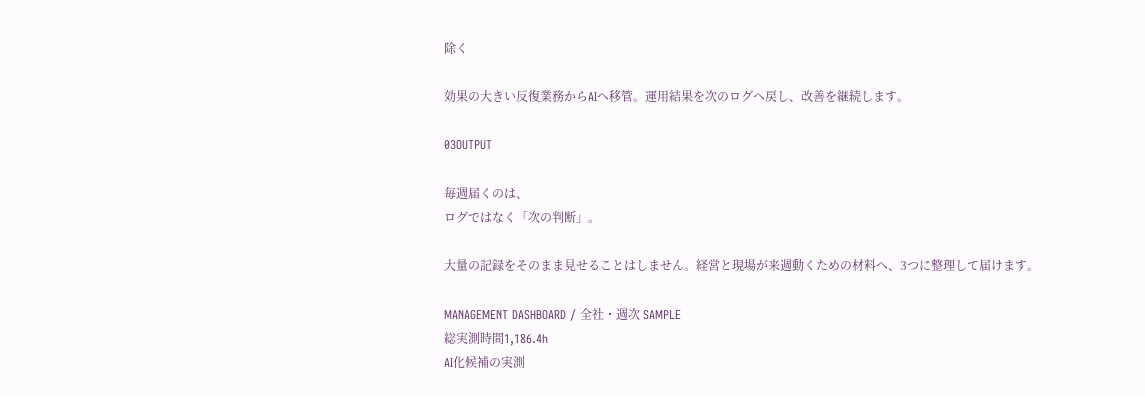除く

効果の大きい反復業務からAIへ移管。運用結果を次のログへ戻し、改善を継続します。

03OUTPUT

毎週届くのは、
ログではなく「次の判断」。

大量の記録をそのまま見せることはしません。経営と現場が来週動くための材料へ、3つに整理して届けます。

MANAGEMENT DASHBOARD / 全社・週次 SAMPLE
総実測時間1,186.4h
AI化候補の実測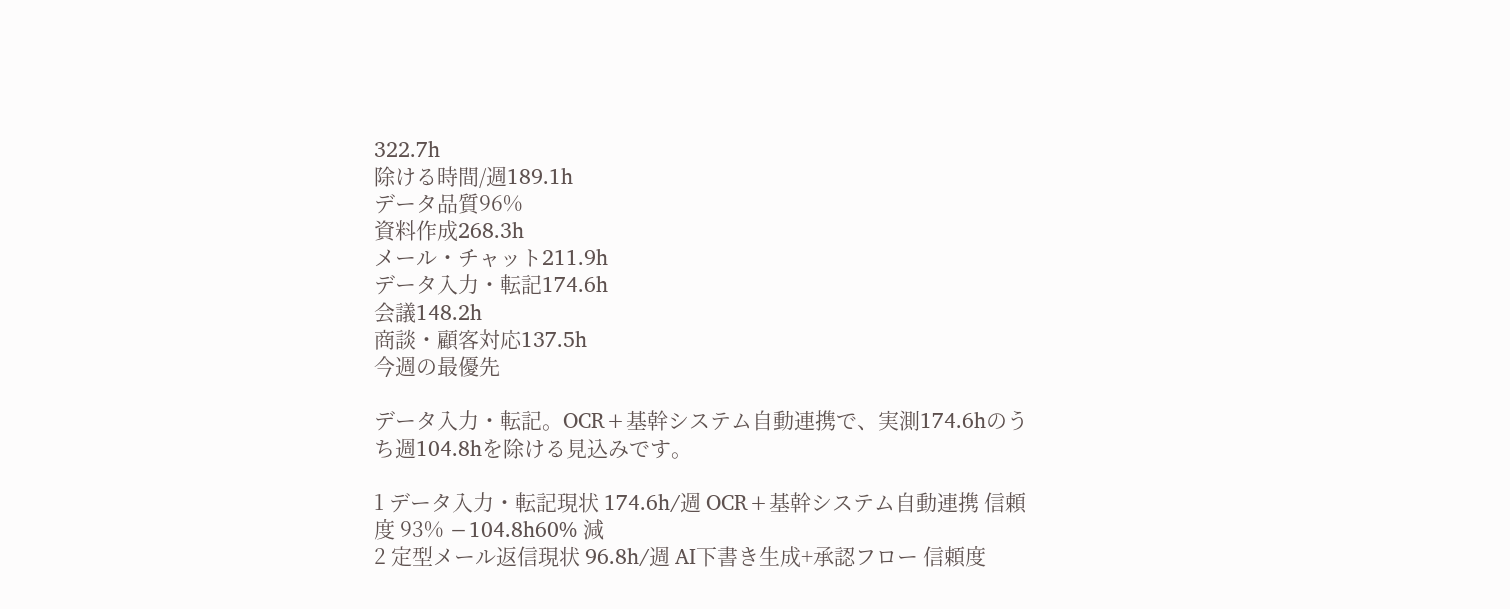322.7h
除ける時間/週189.1h
データ品質96%
資料作成268.3h
メール・チャット211.9h
データ入力・転記174.6h
会議148.2h
商談・顧客対応137.5h
今週の最優先

データ入力・転記。OCR+基幹システム自動連携で、実測174.6hのうち週104.8hを除ける見込みです。

1 データ入力・転記現状 174.6h/週 OCR+基幹システム自動連携 信頼度 93% −104.8h60% 減
2 定型メール返信現状 96.8h/週 AI下書き生成+承認フロー 信頼度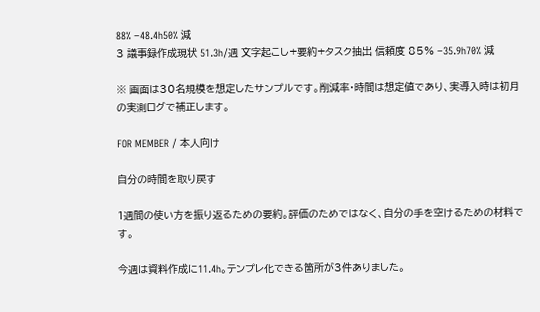88% −48.4h50% 減
3 議事録作成現状 51.3h/週 文字起こし+要約+タスク抽出 信頼度 85% −35.9h70% 減

※ 画面は30名規模を想定したサンプルです。削減率・時間は想定値であり、実導入時は初月の実測ログで補正します。

FOR MEMBER / 本人向け

自分の時間を取り戻す

1週間の使い方を振り返るための要約。評価のためではなく、自分の手を空けるための材料です。

今週は資料作成に11.4h。テンプレ化できる箇所が3件ありました。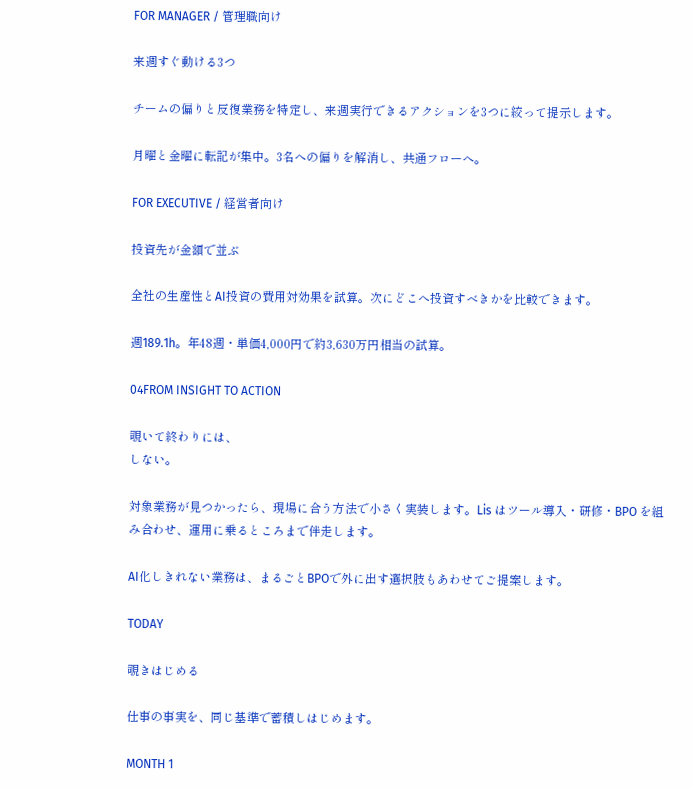FOR MANAGER / 管理職向け

来週すぐ動ける3つ

チームの偏りと反復業務を特定し、来週実行できるアクションを3つに絞って提示します。

月曜と金曜に転記が集中。3名への偏りを解消し、共通フローへ。

FOR EXECUTIVE / 経営者向け

投資先が金額で並ぶ

全社の生産性とAI投資の費用対効果を試算。次にどこへ投資すべきかを比較できます。

週189.1h。年48週・単価4,000円で約3,630万円相当の試算。

04FROM INSIGHT TO ACTION

覗いて終わりには、
しない。

対象業務が見つかったら、現場に合う方法で小さく実装します。Lis はツール導入・研修・BPO を組み合わせ、運用に乗るところまで伴走します。

AI化しきれない業務は、まるごとBPOで外に出す選択肢もあわせてご提案します。

TODAY

覗きはじめる

仕事の事実を、同じ基準で蓄積しはじめます。

MONTH 1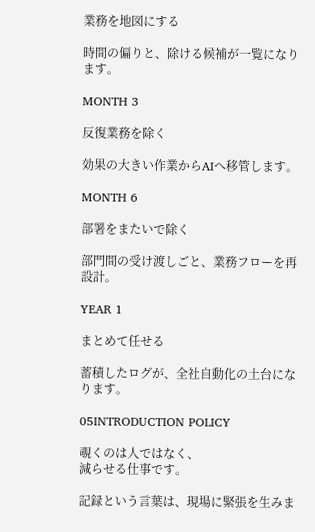業務を地図にする

時間の偏りと、除ける候補が一覧になります。

MONTH 3

反復業務を除く

効果の大きい作業からAIへ移管します。

MONTH 6

部署をまたいで除く

部門間の受け渡しごと、業務フローを再設計。

YEAR 1

まとめて任せる

蓄積したログが、全社自動化の土台になります。

05INTRODUCTION POLICY

覗くのは人ではなく、
減らせる仕事です。

記録という言葉は、現場に緊張を生みま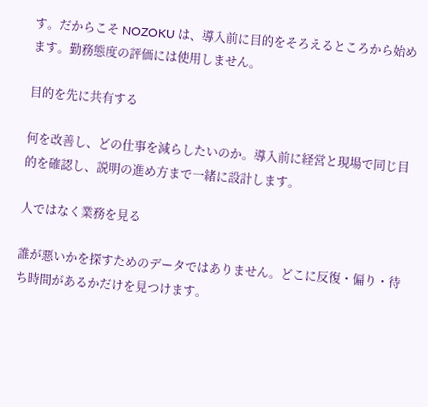す。だからこそ NOZOKU は、導入前に目的をそろえるところから始めます。勤務態度の評価には使用しません。

目的を先に共有する

何を改善し、どの仕事を減らしたいのか。導入前に経営と現場で同じ目的を確認し、説明の進め方まで一緒に設計します。

人ではなく業務を見る

誰が悪いかを探すためのデータではありません。どこに反復・偏り・待ち時間があるかだけを見つけます。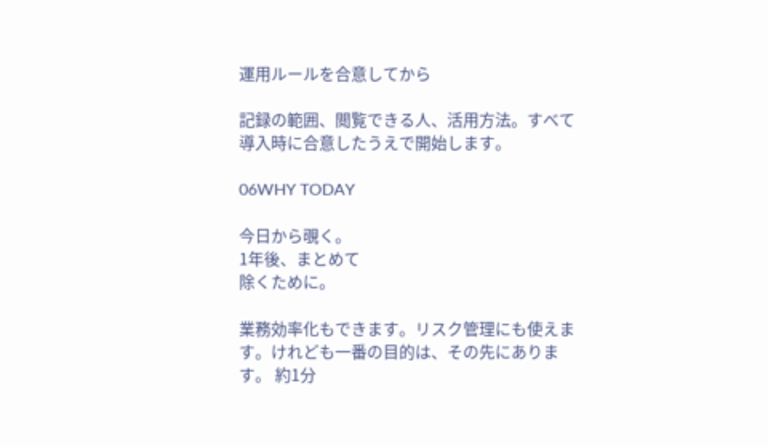運用ルールを合意してから

記録の範囲、閲覧できる人、活用方法。すべて導入時に合意したうえで開始します。

06WHY TODAY

今日から覗く。
1年後、まとめて
除くために。

業務効率化もできます。リスク管理にも使えます。けれども一番の目的は、その先にあります。 約1分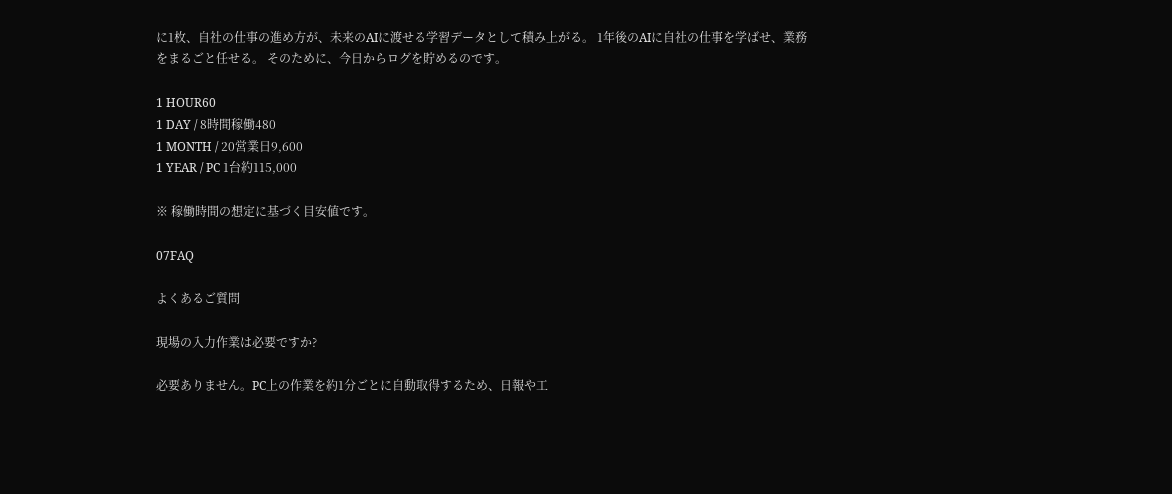に1枚、自社の仕事の進め方が、未来のAIに渡せる学習データとして積み上がる。 1年後のAIに自社の仕事を学ばせ、業務をまるごと任せる。 そのために、今日からログを貯めるのです。

1 HOUR60
1 DAY / 8時間稼働480
1 MONTH / 20営業日9,600
1 YEAR / PC 1台約115,000

※ 稼働時間の想定に基づく目安値です。

07FAQ

よくあるご質問

現場の入力作業は必要ですか?

必要ありません。PC上の作業を約1分ごとに自動取得するため、日報や工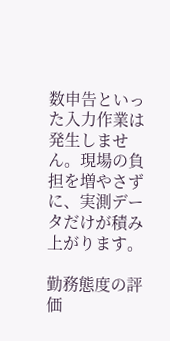数申告といった入力作業は発生しません。現場の負担を増やさずに、実測データだけが積み上がります。

勤務態度の評価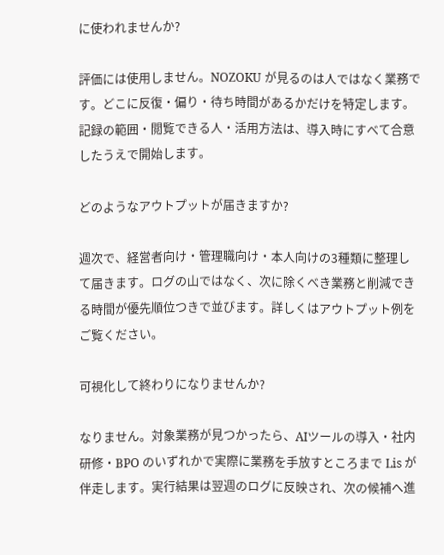に使われませんか?

評価には使用しません。NOZOKU が見るのは人ではなく業務です。どこに反復・偏り・待ち時間があるかだけを特定します。記録の範囲・閲覧できる人・活用方法は、導入時にすべて合意したうえで開始します。

どのようなアウトプットが届きますか?

週次で、経営者向け・管理職向け・本人向けの3種類に整理して届きます。ログの山ではなく、次に除くべき業務と削減できる時間が優先順位つきで並びます。詳しくはアウトプット例をご覧ください。

可視化して終わりになりませんか?

なりません。対象業務が見つかったら、AIツールの導入・社内研修・BPO のいずれかで実際に業務を手放すところまで Lis が伴走します。実行結果は翌週のログに反映され、次の候補へ進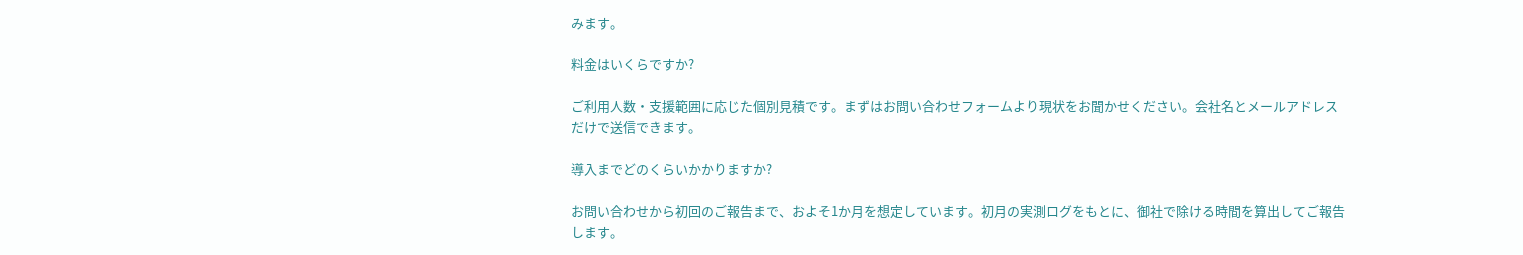みます。

料金はいくらですか?

ご利用人数・支援範囲に応じた個別見積です。まずはお問い合わせフォームより現状をお聞かせください。会社名とメールアドレスだけで送信できます。

導入までどのくらいかかりますか?

お問い合わせから初回のご報告まで、およそ1か月を想定しています。初月の実測ログをもとに、御社で除ける時間を算出してご報告します。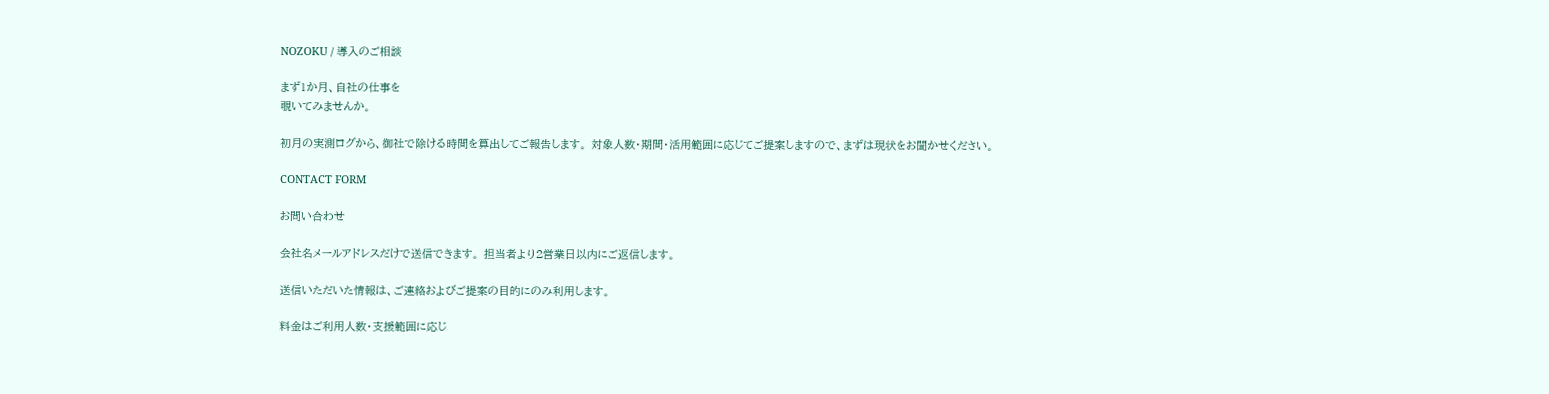NOZOKU / 導入のご相談

まず1か月、自社の仕事を
覗いてみませんか。

初月の実測ログから、御社で除ける時間を算出してご報告します。 対象人数・期間・活用範囲に応じてご提案しますので、まずは現状をお聞かせください。

CONTACT FORM

お問い合わせ

会社名メールアドレスだけで送信できます。 担当者より2営業日以内にご返信します。

送信いただいた情報は、ご連絡およびご提案の目的にのみ利用します。

料金はご利用人数・支援範囲に応じ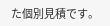た個別見積です。